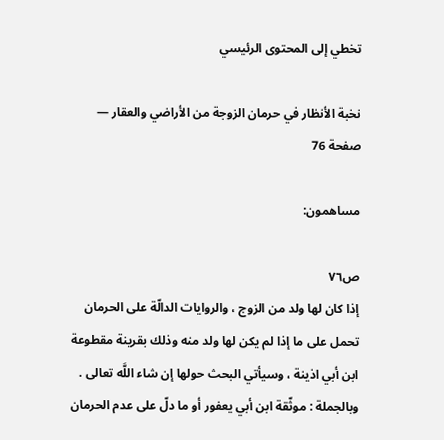تخطي إلى المحتوى الرئيسي

نخبة الأنظار في حرمان الزوجة من الأراضي والعقار — صفحة 76

مساهمون:

ص٧٦
إذا كان لها ولد من الزوج ، والروايات الدالّة على الحرمان تحمل على ما إذا لم يكن لها ولد منه وذلك بقرينة مقطوعة ابن أبي اذينة ، وسيأتي البحث حولها إن شاء اللَّه تعالى . وبالجملة : موثّقة ابن أبي يعفور أو ما دلّ على عدم الحرمان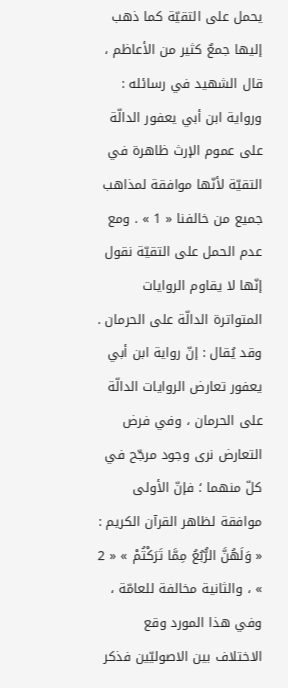يحمل على التقيّة كما ذهب إليها جمعٌ كثير من الأعاظم ، قال الشهيد في رسائله : ورواية ابن أبي يعفور الدالّة على عموم الإرث ظاهرة في التقيّة لأنّها موافقة لمذاهب جميع من خالفنا « 1 » . ومع عدم الحمل على التقيّة نقول إنّها لا يقاوم الروايات المتواترة الدالّة على الحرمان . وقد يُقال : إنّ رواية ابن أبي يعفور تعارض الروايات الدالّة على الحرمان ، وفي فرض التعارض نرى وجود مرجّح في كلّ منهما ؛ فإنّ الأولى موافقة لظاهر القرآن الكريم : « وَلَهُنَّ الرُّبُعُ مِمَّا تَرَكْتُمْ » « 2 » ، والثانية مخالفة للعامّة ، وفي هذا المورد وقع الاختلاف بين الاصوليّين فذكر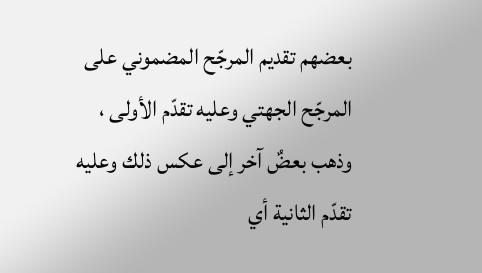بعضهم تقديم المرجّح المضموني على المرجّح الجهتي وعليه تقدّم الأولى ، وذهب بعضٌ آخر إلى عكس ذلك وعليه تقدّم الثانية أي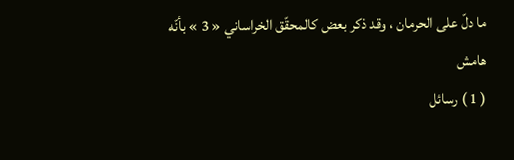ما دلّ على الحرمان ، وقد ذكر بعض كالمحقّق الخراساني « 3 » بأنّه
هامش
( 1 ) رسائل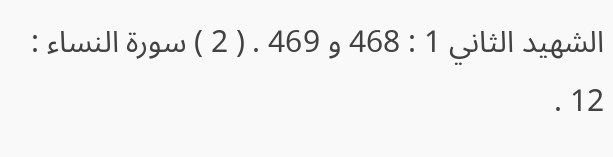الشهيد الثاني 1 : 468 و 469 . ( 2 ) سورة النساء : 12 .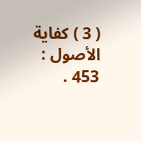( 3 ) كفاية الأصول : 453 .